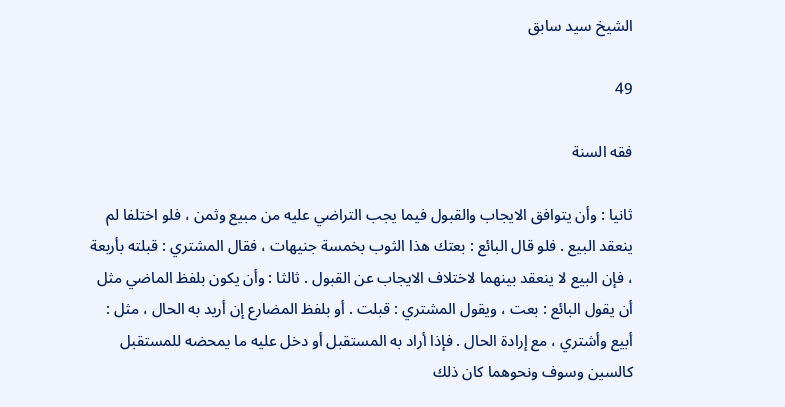الشيخ سيد سابق

49

فقه السنة

ثانيا : وأن يتوافق الايجاب والقبول فيما يجب التراضي عليه من مبيع وثمن ، فلو اختلفا لم ينعقد البيع . فلو قال البائع : بعتك هذا الثوب بخمسة جنيهات ، فقال المشتري : قبلته بأربعة ، فإن البيع لا ينعقد بينهما لاختلاف الايجاب عن القبول . ثالثا : وأن يكون بلفظ الماضي مثل أن يقول البائع : بعت ، ويقول المشتري : قبلت . أو بلفظ المضارع إن أريد به الحال ، مثل : أبيع وأشتري ، مع إرادة الحال . فإذا أراد به المستقبل أو دخل عليه ما يمحضه للمستقبل كالسين وسوف ونحوهما كان ذلك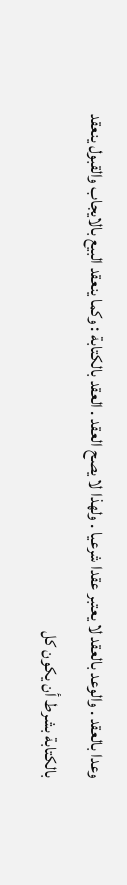وعدا بالعقد . والوعد بالعقد لا يعتبر عقدا شرعيا . ولهذا لا يصح العقد . العقد بالكتابة : وكما ينعقد البيع بالايجاب والقبول ينعقد بالكتابة بشرط أن يكون كل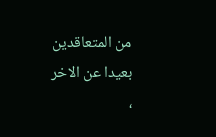من المتعاقدين بعيدا عن الاخر ،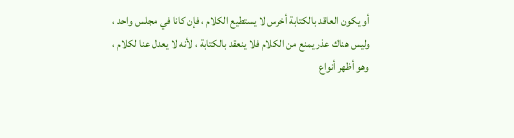أو يكون العاقد بالكتابة أخرس لا يستطيع الكلام ، فإن كانا في مجلس واحد ، وليس هناك عذر يمنع من الكلام فلا ينعقد بالكتابة ، لأنه لا يعدل عنا لكلام ، وهو أظهر أنواع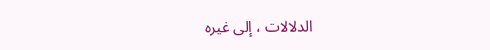الدلالات ، إلى غيره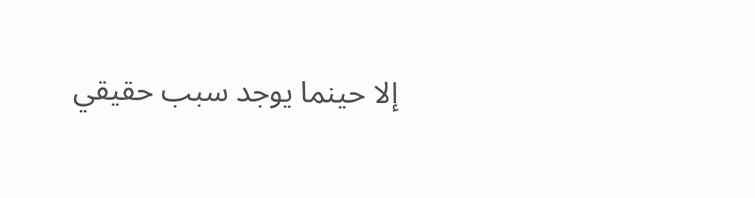إلا حينما يوجد سبب حقيقي